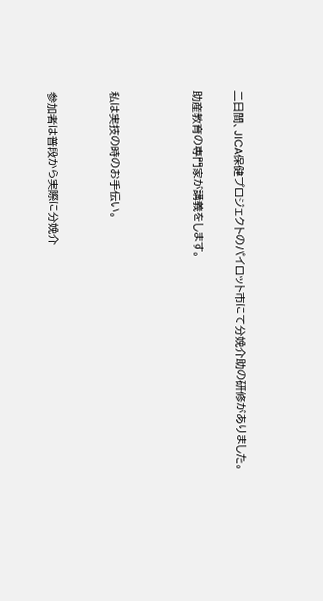二日間、JICA保健プロジェクトのパイロット市にて分娩介助の研修がありました。

助産教育の専門家が講義をします。



私は実技の時のお手伝い。


参加者は普段から実際に分娩介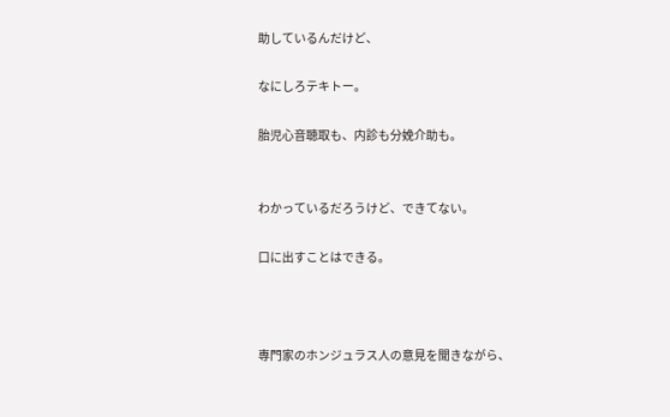助しているんだけど、

なにしろテキトー。

胎児心音聴取も、内診も分娩介助も。


わかっているだろうけど、できてない。

口に出すことはできる。



専門家のホンジュラス人の意見を聞きながら、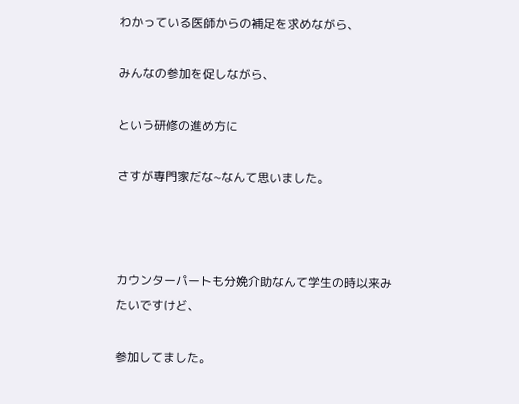わかっている医師からの補足を求めながら、

みんなの参加を促しながら、

という研修の進め方に

さすが専門家だな~なんて思いました。



カウンターパートも分娩介助なんて学生の時以来みたいですけど、

参加してました。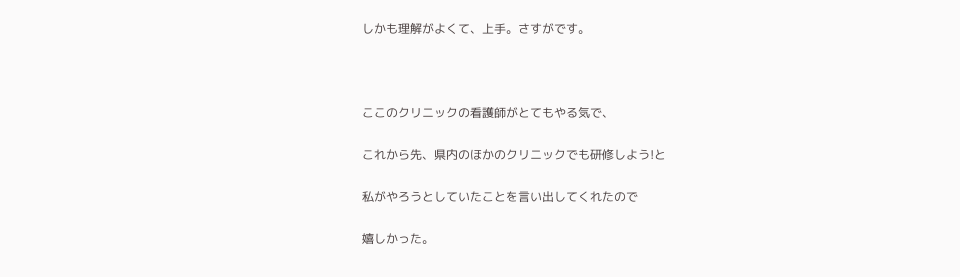しかも理解がよくて、上手。さすがです。



ここのクリニックの看護師がとてもやる気で、

これから先、県内のほかのクリニックでも研修しよう!と

私がやろうとしていたことを言い出してくれたので

嬉しかった。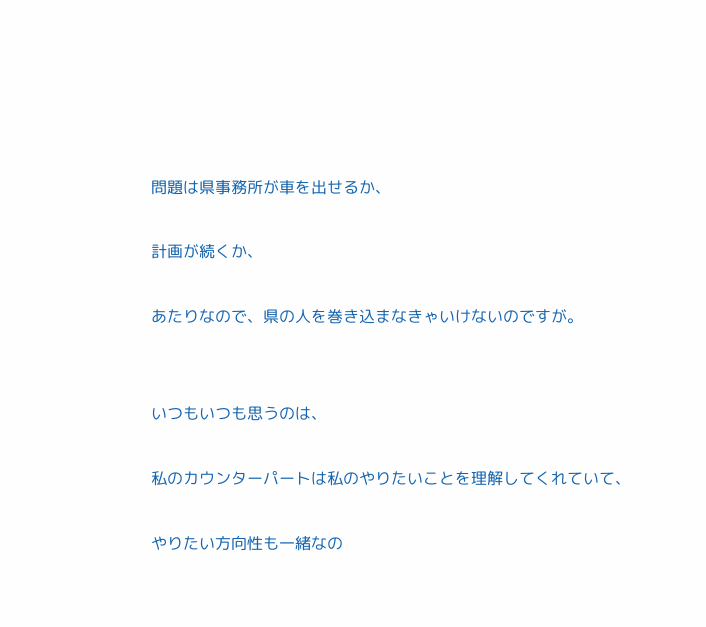問題は県事務所が車を出せるか、

計画が続くか、

あたりなので、県の人を巻き込まなきゃいけないのですが。


いつもいつも思うのは、

私のカウンターパートは私のやりたいことを理解してくれていて、

やりたい方向性も一緒なの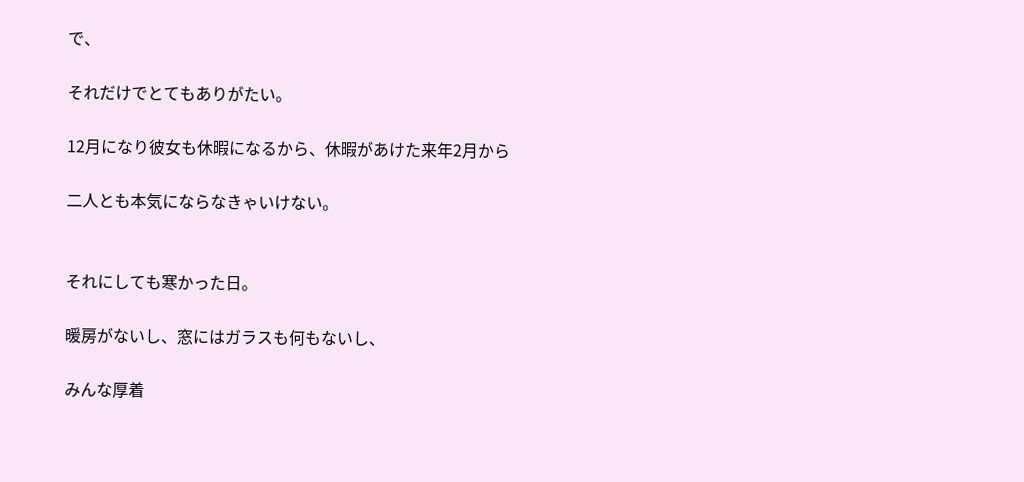で、

それだけでとてもありがたい。

12月になり彼女も休暇になるから、休暇があけた来年2月から

二人とも本気にならなきゃいけない。


それにしても寒かった日。

暖房がないし、窓にはガラスも何もないし、

みんな厚着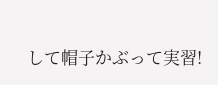して帽子かぶって実習!